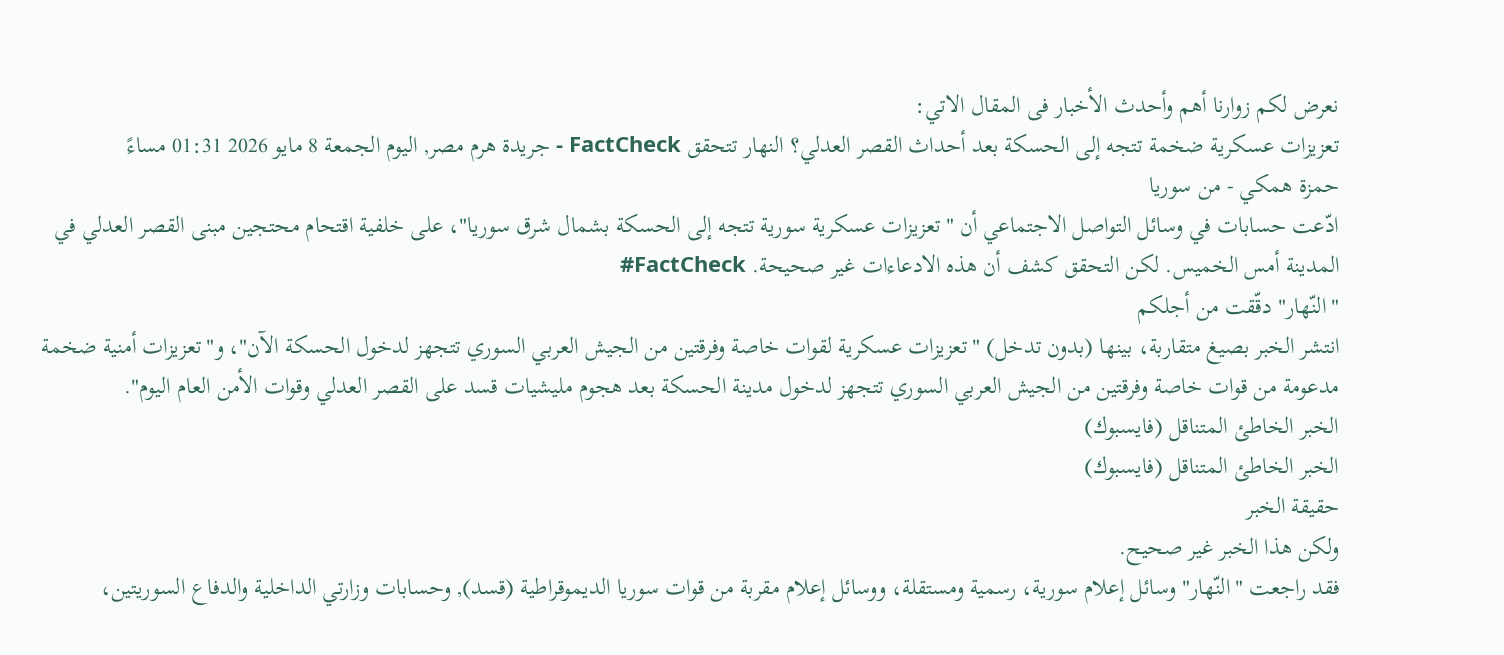نعرض لكم زوارنا أهم وأحدث الأخبار فى المقال الاتي:
تعزيزات عسكرية ضخمة تتجه إلى الحسكة بعد أحداث القصر العدلي؟ النهار تتحقق FactCheck - جريدة هرم مصر, اليوم الجمعة 8 مايو 2026 01:31 مساءً
حمزة همكي - من سوريا
ادّعت حسابات في وسائل التواصل الاجتماعي أن "تعزيزات عسكرية سورية تتجه إلى الحسكة بشمال شرق سوريا"، على خلفية اقتحام محتجين مبنى القصر العدلي في المدينة أمس الخميس. لكن التحقق كشف أن هذه الادعاءات غير صحيحة. FactCheck#
"النّهار" دقّقت من أجلكم
انتشر الخبر بصيغ متقاربة، بينها (بدون تدخل) "تعزيزات عسكرية لقوات خاصة وفرقتين من الجيش العربي السوري تتجهز لدخول الحسكة الآن"، و"تعزيزات أمنية ضخمة مدعومة من قوات خاصة وفرقتين من الجيش العربي السوري تتجهز لدخول مدينة الحسكة بعد هجوم مليشيات قسد على القصر العدلي وقوات الأمن العام اليوم".
الخبر الخاطئ المتناقل (فايسبوك)
الخبر الخاطئ المتناقل (فايسبوك)
حقيقة الخبر
ولكن هذا الخبر غير صحيح.
فقد راجعت "النّهار" وسائل إعلام سورية، رسمية ومستقلة، ووسائل إعلام مقربة من قوات سوريا الديموقراطية (قسد), وحسابات وزارتي الداخلية والدفاع السوريتين،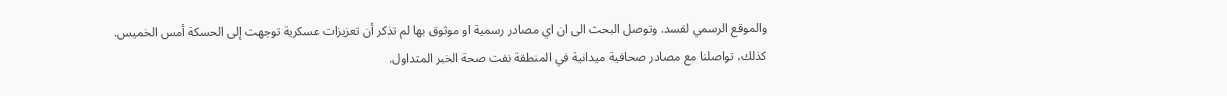والموقع الرسمي لقسد. وتوصل البحث الى ان اي مصادر رسمية او موثوق بها لم تذكر أن تعزيزات عسكرية توجهت إلى الحسكة أمس الخميس.
كذلك، تواصلنا مع مصادر صحافية ميدانية في المنطقة نفت صحة الخبر المتداول.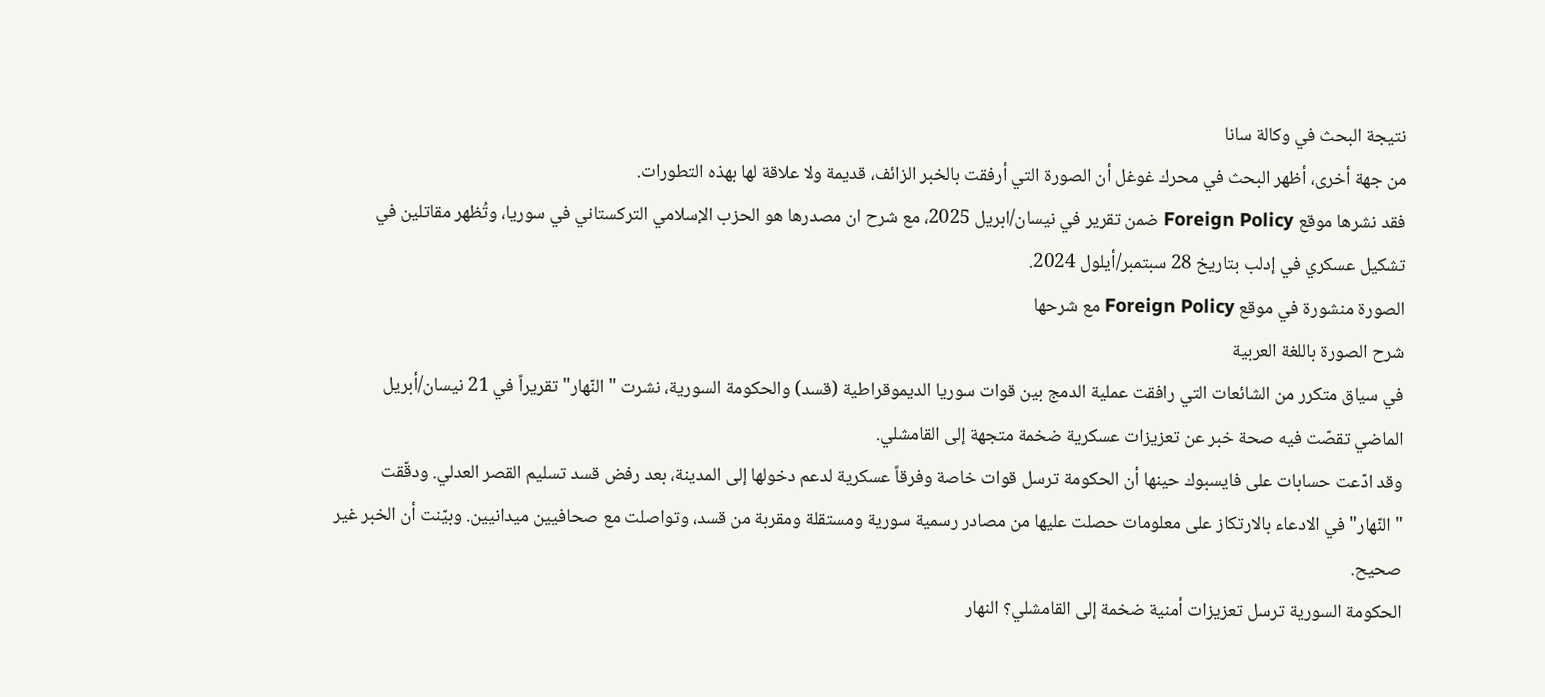نتيجة البحث في وكالة سانا
من جهة أخرى، أظهر البحث في محرك غوغل أن الصورة التي أرفقت بالخبر الزائف، قديمة ولا علاقة لها بهذه التطورات.
فقد نشرها موقع Foreign Policy ضمن تقرير في نيسان/ابريل 2025، مع شرح ان مصدرها هو الحزب الإسلامي التركستاني في سوريا، وتُظهر مقاتلين في تشكيل عسكري في إدلب بتاريخ 28 سبتمبر/أيلول 2024.
الصورة منشورة في موقع Foreign Policy مع شرحها
شرح الصورة باللغة العربية
في سياق متكرر من الشائعات التي رافقت عملية الدمج بين قوات سوريا الديموقراطية (قسد) والحكومة السورية، نشرت "النّهار" تقريراً في 21 نيسان/أبريل الماضي تقصّت فيه صحة خبر عن تعزيزات عسكرية ضخمة متجهة إلى القامشلي.
وقد ادّعت حسابات على فايسبوك حينها أن الحكومة ترسل قوات خاصة وفرقاً عسكرية لدعم دخولها إلى المدينة، بعد رفض قسد تسليم القصر العدلي. ودقّقت "النّهار" في الادعاء بالارتكاز على معلومات حصلت عليها من مصادر رسمية سورية ومستقلة ومقربة من قسد، وتواصلت مع صحافيين ميدانيين. وبيّنت أن الخبر غير صحيح.
الحكومة السورية ترسل تعزيزات أمنية ضخمة إلى القامشلي؟ النهار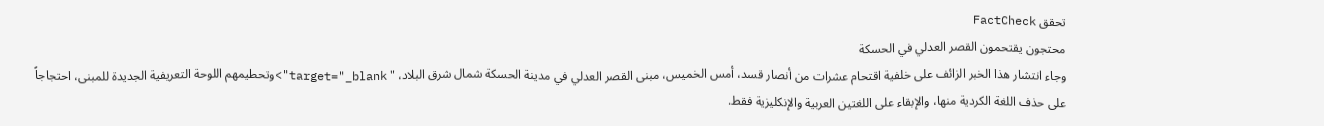تحقق FactCheck
محتجون يقتحمون القصر العدلي في الحسكة
وجاء انتشار هذا الخبر الزائف على خلفية اقتحام عشرات من أنصار قسد، أمس الخميس، مبنى القصر العدلي في مدينة الحسكة شمال شرق البلاد، " target="_blank">وتحطيمهم اللوحة التعريفية الجديدة للمبنى، احتجاجاً على حذف اللغة الكردية منها، والإبقاء على اللغتين العربية والإنكليزية فقط.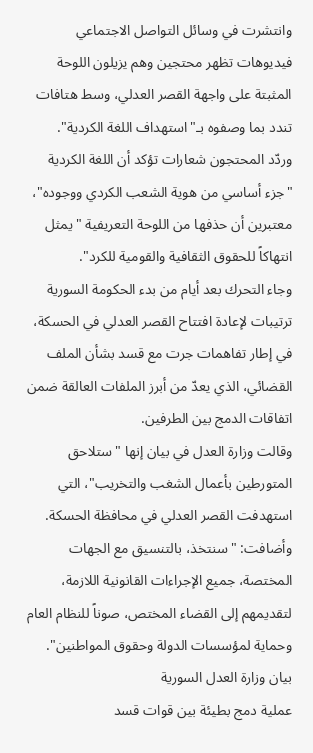وانتشرت في وسائل التواصل الاجتماعي فيديوهات تظهر محتجين وهم يزيلون اللوحة المثبتة على واجهة القصر العدلي، وسط هتافات تندد بما وصفوه بـ"استهداف اللغة الكردية".
وردّد المحتجون شعارات تؤكد أن اللغة الكردية "جزء أساسي من هوية الشعب الكردي ووجوده"، معتبرين أن حذفها من اللوحة التعريفية "يمثل انتهاكاً للحقوق الثقافية والقومية للكرد".
وجاء التحرك بعد أيام من بدء الحكومة السورية ترتيبات لإعادة افتتاح القصر العدلي في الحسكة، في إطار تفاهمات جرت مع قسد بشأن الملف القضائي، الذي يعدّ من أبرز الملفات العالقة ضمن اتفاقات الدمج بين الطرفين.
وقالت وزارة العدل في بيان إنها "ستلاحق المتورطين بأعمال الشغب والتخريب"، التي استهدفت القصر العدلي في محافظة الحسكة.
وأضافت: "سنتخذ، بالتنسيق مع الجهات المختصة، جميع الإجراءات القانونية اللازمة، لتقديمهم إلى القضاء المختص، صوناً للنظام العام وحماية لمؤسسات الدولة وحقوق المواطنين".
بيان وزارة العدل السورية
عملية دمج بطيئة بين قوات قسد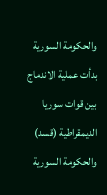والحكومة السورية
بدأت عملية الاندماج بين قوات سوريا الديمقراطية (قسد) والحكومة السورية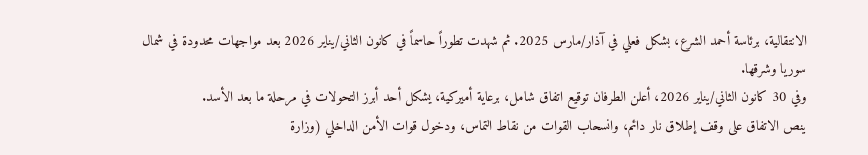الانتقالية، برئاسة أحمد الشرع، بشكل فعلي في آذار/مارس 2025. ثم شهدت تطوراً حاسماً في كانون الثاني/يناير 2026 بعد مواجهات محدودة في شمال سوريا وشرقها.
وفي 30 كانون الثاني/يناير 2026، أعلن الطرفان توقيع اتفاق شامل، برعاية أميركية، يشكل أحد أبرز التحولات في مرحلة ما بعد الأسد.
ينص الاتفاق على وقف إطلاق نار دائم، وانسحاب القوات من نقاط التماس، ودخول قوات الأمن الداخلي (وزارة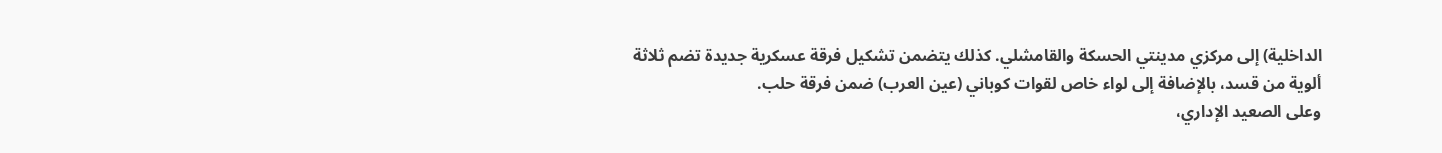الداخلية) إلى مركزي مدينتي الحسكة والقامشلي. كذلك يتضمن تشكيل فرقة عسكرية جديدة تضم ثلاثة ألوية من قسد، بالإضافة إلى لواء خاص لقوات كوباني (عين العرب) ضمن فرقة حلب.
وعلى الصعيد الإداري،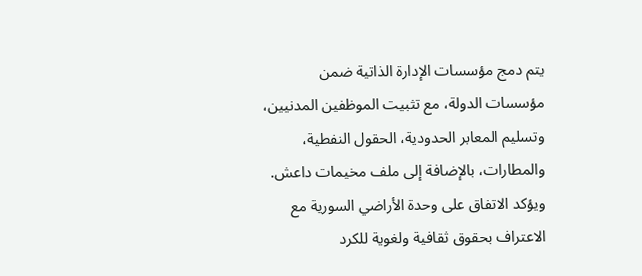يتم دمج مؤسسات الإدارة الذاتية ضمن مؤسسات الدولة، مع تثبيت الموظفين المدنيين، وتسليم المعابر الحدودية، الحقول النفطية، والمطارات، بالإضافة إلى ملف مخيمات داعش.
ويؤكد الاتفاق على وحدة الأراضي السورية مع الاعتراف بحقوق ثقافية ولغوية للكرد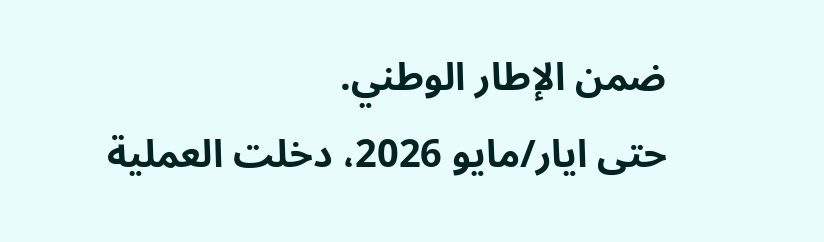ضمن الإطار الوطني.
حتى ايار/مايو 2026، دخلت العملية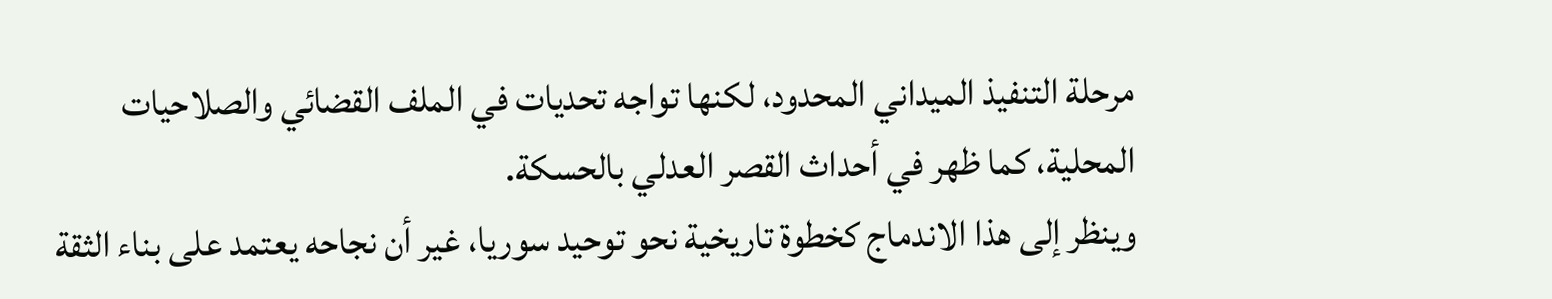مرحلة التنفيذ الميداني المحدود، لكنها تواجه تحديات في الملف القضائي والصلاحيات المحلية، كما ظهر في أحداث القصر العدلي بالحسكة.
وينظر إلى هذا الاندماج كخطوة تاريخية نحو توحيد سوريا، غير أن نجاحه يعتمد على بناء الثقة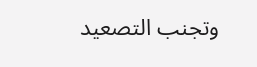وتجنب التصعيد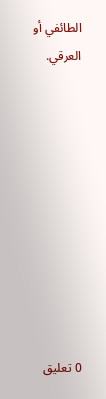الطائفي أو العرقي.










0 تعليق